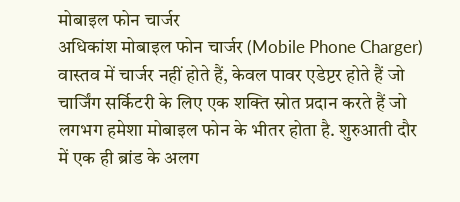मोबाइल फोन चार्जर
अधिकांश मोबाइल फोन चार्जर (Mobile Phone Charger) वास्तव में चार्जर नहीं होते हैं, केवल पावर एडेप्टर होते हैं जो चार्जिंग सर्किटरी के लिए एक शक्ति स्रोत प्रदान करते हैं जो लगभग हमेशा मोबाइल फोन के भीतर होता है. शुरुआती दौर में एक ही ब्रांड के अलग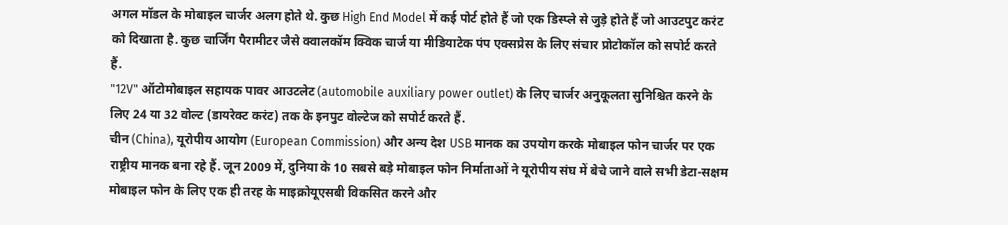अगल मॉडल के मोबाइल चार्जर अलग होते थे. कुछ High End Model में कई पोर्ट होते हैं जो एक डिस्प्ले से जुड़े होते हैं जो आउटपुट करंट को दिखाता है. कुछ चार्जिंग पैरामीटर जैसे क्वालकॉम क्विक चार्ज या मीडियाटेक पंप एक्सप्रेस के लिए संचार प्रोटोकॉल को सपोर्ट करते हैं.
"12V" ऑटोमोबाइल सहायक पावर आउटलेट (automobile auxiliary power outlet) के लिए चार्जर अनुकूलता सुनिश्चित करने के लिए 24 या 32 वोल्ट (डायरेक्ट करंट) तक के इनपुट वोल्टेज को सपोर्ट करते हैं.
चीन (China), यूरोपीय आयोग (European Commission) और अन्य देश USB मानक का उपयोग करके मोबाइल फोन चार्जर पर एक राष्ट्रीय मानक बना रहे हैं. जून 2009 में, दुनिया के 10 सबसे बड़े मोबाइल फोन निर्माताओं ने यूरोपीय संघ में बेचे जाने वाले सभी डेटा-सक्षम मोबाइल फोन के लिए एक ही तरह के माइक्रोयूएसबी विकसित करने और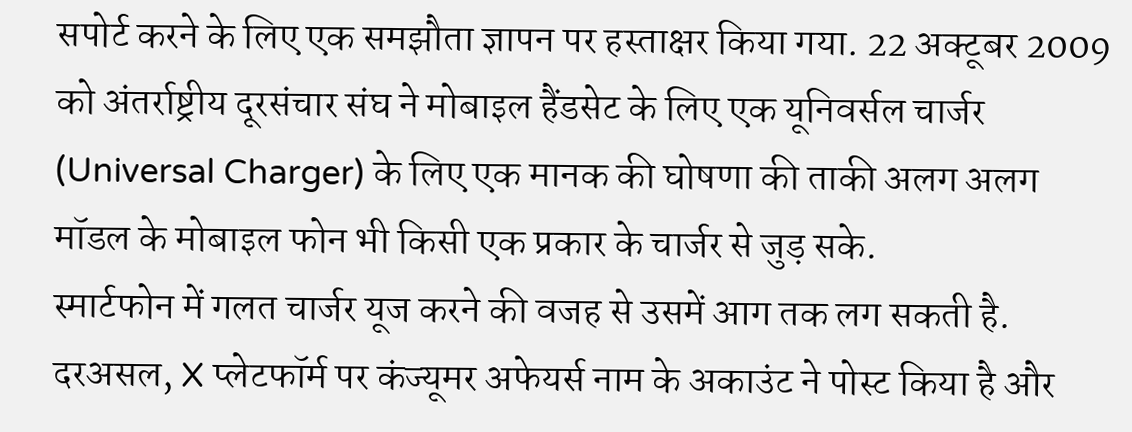सपोर्ट करने के लिए एक समझौता ज्ञापन पर हस्ताक्षर किया गया. 22 अक्टूबर 2009 को अंतर्राष्ट्रीय दूरसंचार संघ ने मोबाइल हैंडसेट के लिए एक यूनिवर्सल चार्जर (Universal Charger) के लिए एक मानक की घोषणा की ताकी अलग अलग मॉडल के मोबाइल फोन भी किसी एक प्रकार के चार्जर से जुड़ सके.
स्मार्टफोन में गलत चार्जर यूज करने की वजह से उसमें आग तक लग सकती है. दरअसल, X प्लेटफॉर्म पर कंज्यूमर अफेयर्स नाम के अकाउंट ने पोस्ट किया है और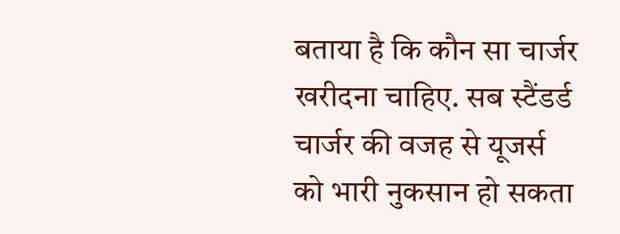बताया है कि कौन सा चार्जर खरीदना चाहिए. सब स्टैंडर्ड चार्जर की वजह से यूजर्स को भारी नुकसान हो सकता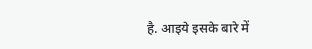है. आइये इसके बारे में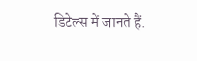डिटेल्स में जानते हैं.